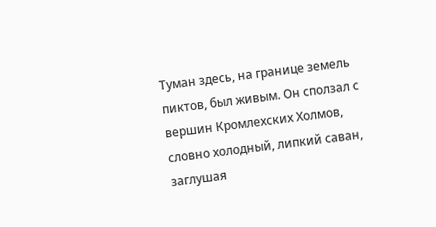Туман здесь, на границе земель пиктов, был живым. Он сползал с вершин Кромлехских Холмов, словно холодный, липкий саван, заглушая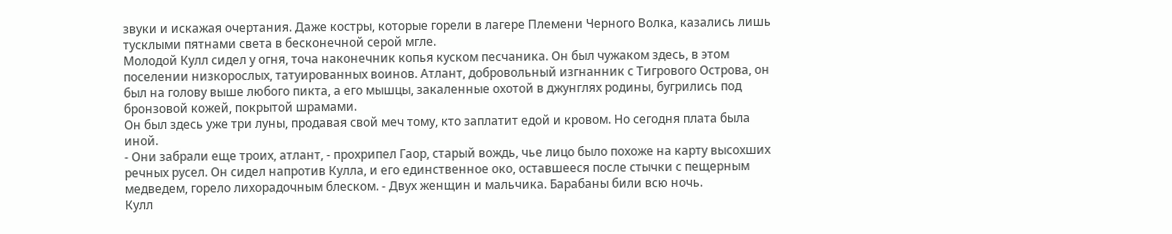звуки и искажая очертания. Даже костры, которые горели в лагере Племени Черного Волка, казались лишь тусклыми пятнами света в бесконечной серой мгле.
Молодой Кулл сидел у огня, точа наконечник копья куском песчаника. Он был чужаком здесь, в этом поселении низкорослых, татуированных воинов. Атлант, добровольный изгнанник с Тигрового Острова, он был на голову выше любого пикта, а его мышцы, закаленные охотой в джунглях родины, бугрились под бронзовой кожей, покрытой шрамами.
Он был здесь уже три луны, продавая свой меч тому, кто заплатит едой и кровом. Но сегодня плата была иной.
- Они забрали еще троих, атлант, - прохрипел Гаор, старый вождь, чье лицо было похоже на карту высохших речных русел. Он сидел напротив Кулла, и его единственное око, оставшееся после стычки с пещерным медведем, горело лихорадочным блеском. - Двух женщин и мальчика. Барабаны били всю ночь.
Кулл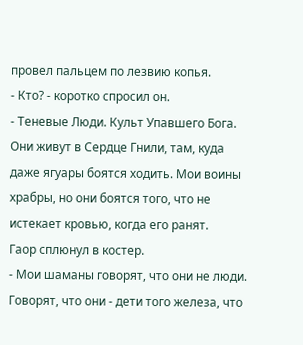провел пальцем по лезвию копья.
- Кто? - коротко спросил он.
- Теневые Люди. Культ Упавшего Бога. Они живут в Сердце Гнили, там, куда даже ягуары боятся ходить. Мои воины храбры, но они боятся того, что не истекает кровью, когда его ранят.
Гаор сплюнул в костер.
- Мои шаманы говорят, что они не люди. Говорят, что они - дети того железа, что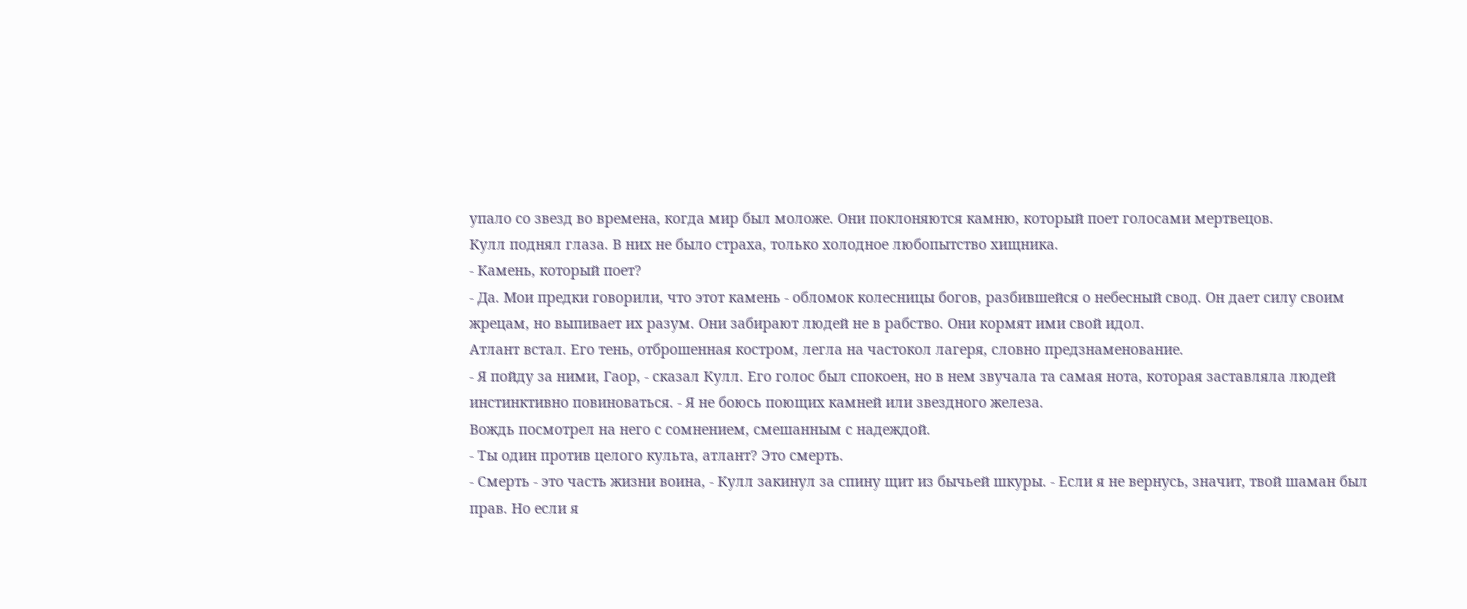упало со звезд во времена, когда мир был моложе. Они поклоняются камню, который поет голосами мертвецов.
Кулл поднял глаза. В них не было страха, только холодное любопытство хищника.
- Камень, который поет?
- Да. Мои предки говорили, что этот камень - обломок колесницы богов, разбившейся о небесный свод. Он дает силу своим жрецам, но выпивает их разум. Они забирают людей не в рабство. Они кормят ими свой идол.
Атлант встал. Его тень, отброшенная костром, легла на частокол лагеря, словно предзнаменование.
- Я пойду за ними, Гаор, - сказал Кулл. Его голос был спокоен, но в нем звучала та самая нота, которая заставляла людей инстинктивно повиноваться. - Я не боюсь поющих камней или звездного железа.
Вождь посмотрел на него с сомнением, смешанным с надеждой.
- Ты один против целого культа, атлант? Это смерть.
- Смерть - это часть жизни воина, - Кулл закинул за спину щит из бычьей шкуры. - Если я не вернусь, значит, твой шаман был прав. Но если я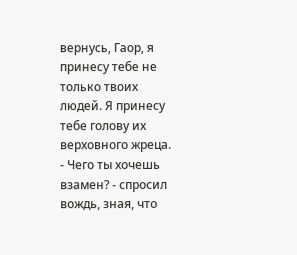вернусь, Гаор, я принесу тебе не только твоих людей. Я принесу тебе голову их верховного жреца.
- Чего ты хочешь взамен? - спросил вождь, зная, что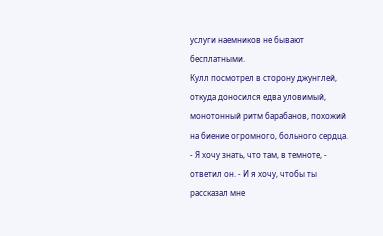услуги наемников не бывают бесплатными.
Кулл посмотрел в сторону джунглей, откуда доносился едва уловимый, монотонный ритм барабанов, похожий на биение огромного, больного сердца.
- Я хочу знать, что там, в темноте, - ответил он. - И я хочу, чтобы ты рассказал мне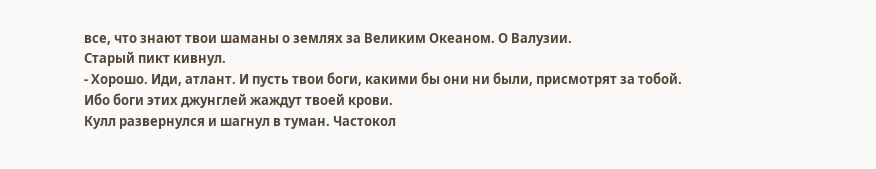все, что знают твои шаманы о землях за Великим Океаном. О Валузии.
Старый пикт кивнул.
- Хорошо. Иди, атлант. И пусть твои боги, какими бы они ни были, присмотрят за тобой. Ибо боги этих джунглей жаждут твоей крови.
Кулл развернулся и шагнул в туман. Частокол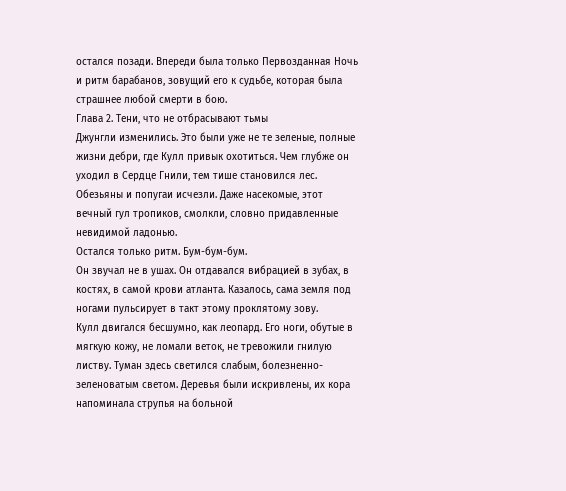остался позади. Впереди была только Первозданная Ночь и ритм барабанов, зовущий его к судьбе, которая была страшнее любой смерти в бою.
Глава 2. Тени, что не отбрасывают тьмы
Джунгли изменились. Это были уже не те зеленые, полные жизни дебри, где Кулл привык охотиться. Чем глубже он уходил в Сердце Гнили, тем тише становился лес. Обезьяны и попугаи исчезли. Даже насекомые, этот вечный гул тропиков, смолкли, словно придавленные невидимой ладонью.
Остался только ритм. Бум-бум-бум.
Он звучал не в ушах. Он отдавался вибрацией в зубах, в костях, в самой крови атланта. Казалось, сама земля под ногами пульсирует в такт этому проклятому зову.
Кулл двигался бесшумно, как леопард. Его ноги, обутые в мягкую кожу, не ломали веток, не тревожили гнилую листву. Туман здесь светился слабым, болезненно-зеленоватым светом. Деревья были искривлены, их кора напоминала струпья на больной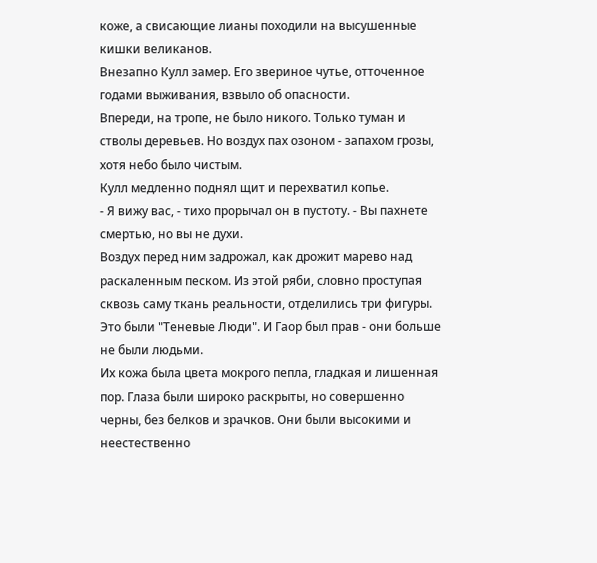коже, а свисающие лианы походили на высушенные кишки великанов.
Внезапно Кулл замер. Его звериное чутье, отточенное годами выживания, взвыло об опасности.
Впереди, на тропе, не было никого. Только туман и стволы деревьев. Но воздух пах озоном - запахом грозы, хотя небо было чистым.
Кулл медленно поднял щит и перехватил копье.
- Я вижу вас, - тихо прорычал он в пустоту. - Вы пахнете смертью, но вы не духи.
Воздух перед ним задрожал, как дрожит марево над раскаленным песком. Из этой ряби, словно проступая сквозь саму ткань реальности, отделились три фигуры.
Это были "Теневые Люди". И Гаор был прав - они больше не были людьми.
Их кожа была цвета мокрого пепла, гладкая и лишенная пор. Глаза были широко раскрыты, но совершенно черны, без белков и зрачков. Они были высокими и неестественно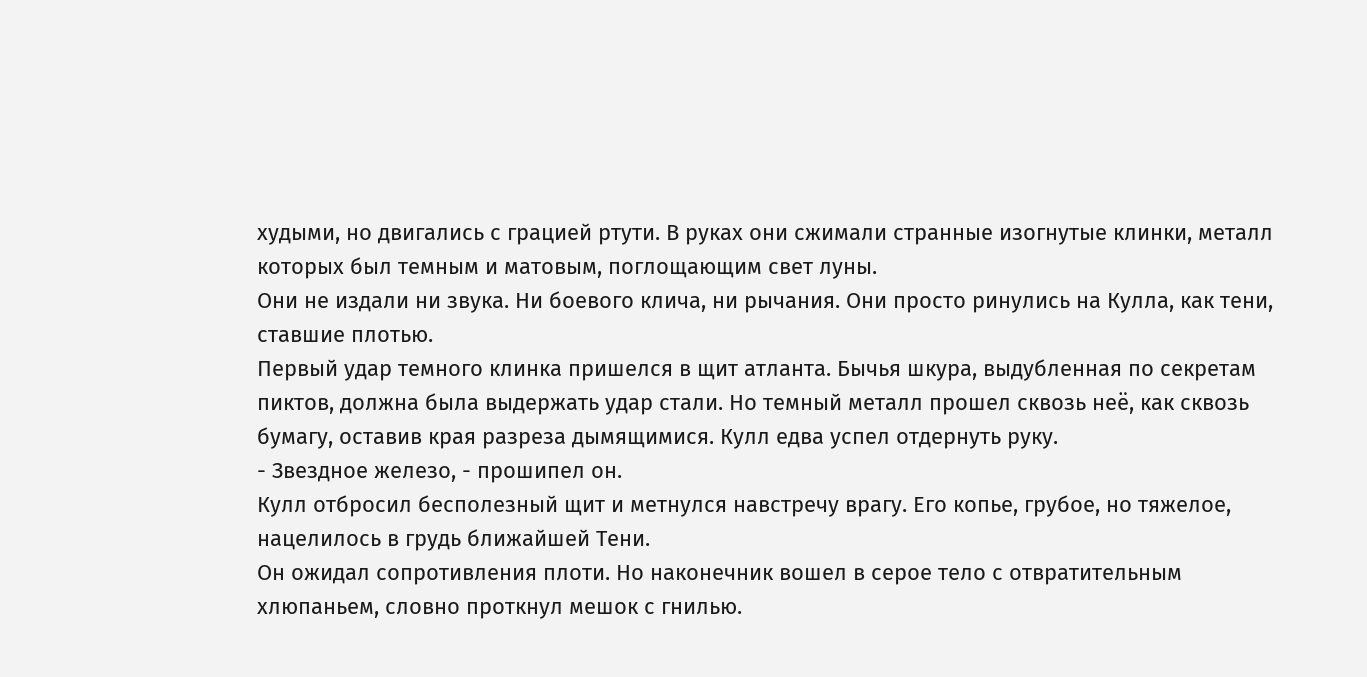худыми, но двигались с грацией ртути. В руках они сжимали странные изогнутые клинки, металл которых был темным и матовым, поглощающим свет луны.
Они не издали ни звука. Ни боевого клича, ни рычания. Они просто ринулись на Кулла, как тени, ставшие плотью.
Первый удар темного клинка пришелся в щит атланта. Бычья шкура, выдубленная по секретам пиктов, должна была выдержать удар стали. Но темный металл прошел сквозь неё, как сквозь бумагу, оставив края разреза дымящимися. Кулл едва успел отдернуть руку.
- Звездное железо, - прошипел он.
Кулл отбросил бесполезный щит и метнулся навстречу врагу. Его копье, грубое, но тяжелое, нацелилось в грудь ближайшей Тени.
Он ожидал сопротивления плоти. Но наконечник вошел в серое тело с отвратительным хлюпаньем, словно проткнул мешок с гнилью.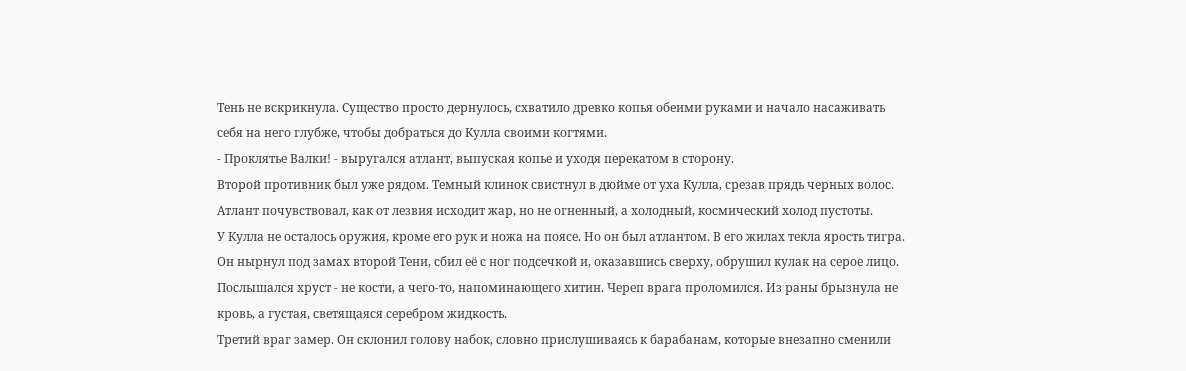Тень не вскрикнула. Существо просто дернулось, схватило древко копья обеими руками и начало насаживать себя на него глубже, чтобы добраться до Кулла своими когтями.
- Проклятье Валки! - выругался атлант, выпуская копье и уходя перекатом в сторону.
Второй противник был уже рядом. Темный клинок свистнул в дюйме от уха Кулла, срезав прядь черных волос. Атлант почувствовал, как от лезвия исходит жар, но не огненный, а холодный, космический холод пустоты.
У Кулла не осталось оружия, кроме его рук и ножа на поясе. Но он был атлантом. В его жилах текла ярость тигра.
Он нырнул под замах второй Тени, сбил её с ног подсечкой и, оказавшись сверху, обрушил кулак на серое лицо. Послышался хруст - не кости, а чего-то, напоминающего хитин. Череп врага проломился. Из раны брызнула не кровь, а густая, светящаяся серебром жидкость.
Третий враг замер. Он склонил голову набок, словно прислушиваясь к барабанам, которые внезапно сменили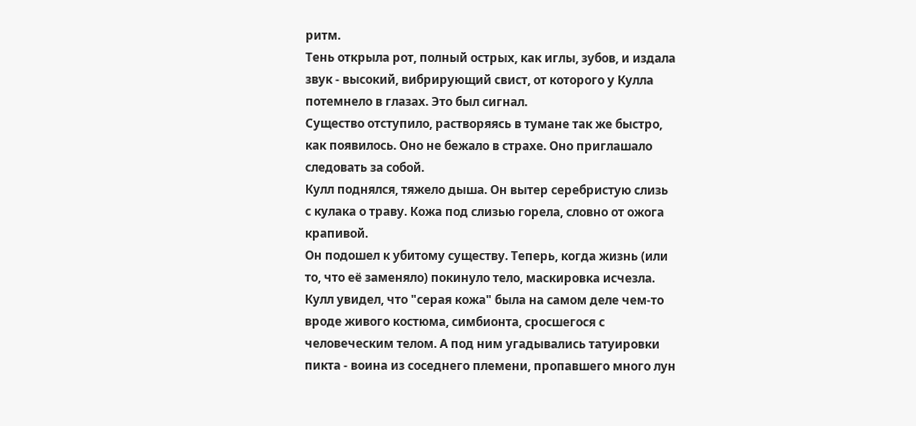ритм.
Тень открыла рот, полный острых, как иглы, зубов, и издала звук - высокий, вибрирующий свист, от которого у Кулла потемнело в глазах. Это был сигнал.
Существо отступило, растворяясь в тумане так же быстро, как появилось. Оно не бежало в страхе. Оно приглашало следовать за собой.
Кулл поднялся, тяжело дыша. Он вытер серебристую слизь с кулака о траву. Кожа под слизью горела, словно от ожога крапивой.
Он подошел к убитому существу. Теперь, когда жизнь (или то, что её заменяло) покинуло тело, маскировка исчезла. Кулл увидел, что "серая кожа" была на самом деле чем-то вроде живого костюма, симбионта, сросшегося с человеческим телом. А под ним угадывались татуировки пикта - воина из соседнего племени, пропавшего много лун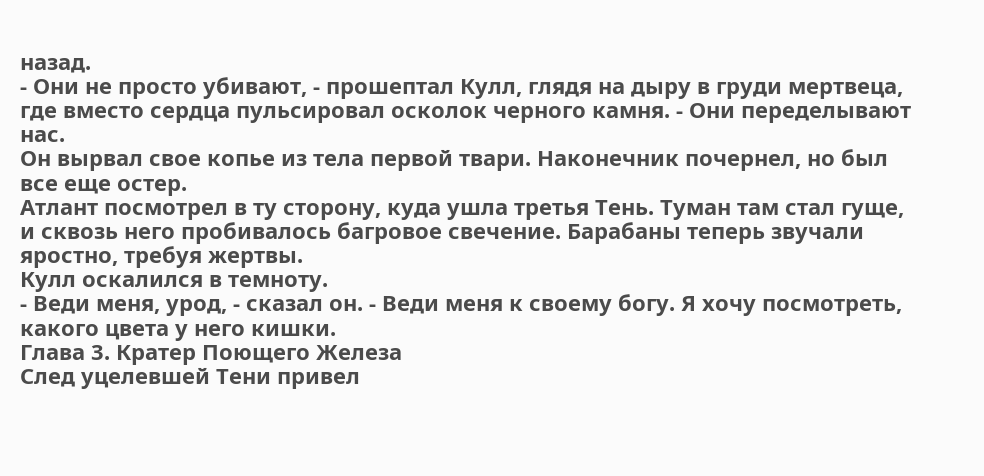назад.
- Они не просто убивают, - прошептал Кулл, глядя на дыру в груди мертвеца, где вместо сердца пульсировал осколок черного камня. - Они переделывают нас.
Он вырвал свое копье из тела первой твари. Наконечник почернел, но был все еще остер.
Атлант посмотрел в ту сторону, куда ушла третья Тень. Туман там стал гуще, и сквозь него пробивалось багровое свечение. Барабаны теперь звучали яростно, требуя жертвы.
Кулл оскалился в темноту.
- Веди меня, урод, - сказал он. - Веди меня к своему богу. Я хочу посмотреть, какого цвета у него кишки.
Глава 3. Кратер Поющего Железа
След уцелевшей Тени привел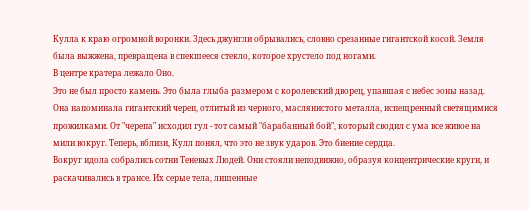Кулла к краю огромной воронки. Здесь джунгли обрывались, словно срезанные гигантской косой. Земля была выжжена, превращена в спекшееся стекло, которое хрустело под ногами.
В центре кратера лежало Оно.
Это не был просто камень. Это была глыба размером с королевский дворец, упавшая с небес эоны назад. Она напоминала гигантский череп, отлитый из черного, маслянистого металла, испещренный светящимися прожилками. От "черепа" исходил гул - тот самый "барабанный бой", который сводил с ума все живое на мили вокруг. Теперь, вблизи, Кулл понял, что это не звук ударов. Это биение сердца.
Вокруг идола собрались сотни Теневых Людей. Они стояли неподвижно, образуя концентрические круги, и раскачивались в трансе. Их серые тела, лишенные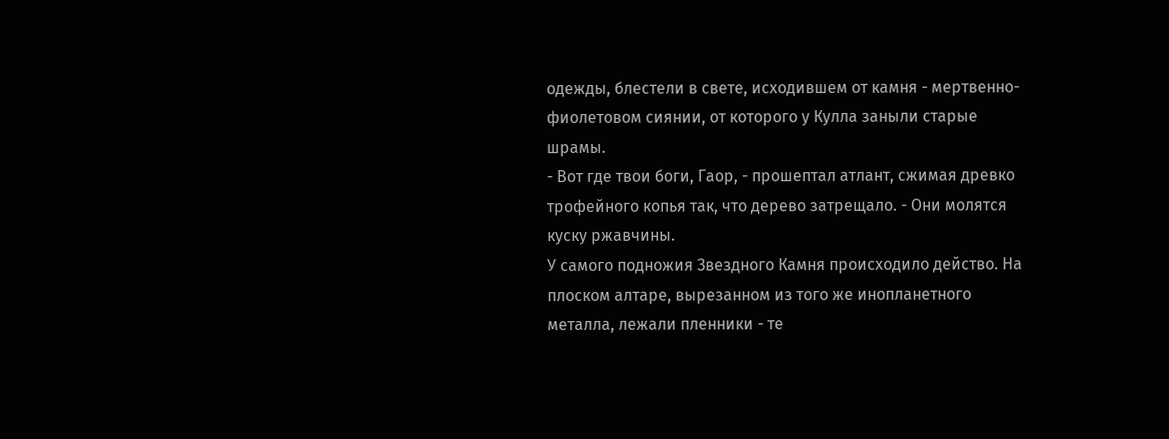одежды, блестели в свете, исходившем от камня - мертвенно-фиолетовом сиянии, от которого у Кулла заныли старые шрамы.
- Вот где твои боги, Гаор, - прошептал атлант, сжимая древко трофейного копья так, что дерево затрещало. - Они молятся куску ржавчины.
У самого подножия Звездного Камня происходило действо. На плоском алтаре, вырезанном из того же инопланетного металла, лежали пленники - те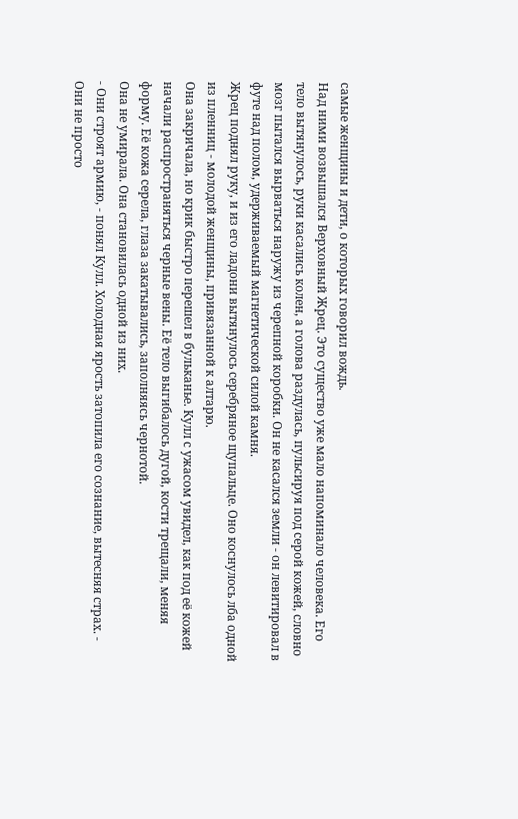самые женщины и дети, о которых говорил вождь.
Над ними возвышался Верховный Жрец. Это существо уже мало напоминало человека. Его тело вытянулось, руки касались колен, а голова раздулась, пульсируя под серой кожей, словно мозг пытался вырваться наружу из черепной коробки. Он не касался земли - он левитировал в футе над полом, удерживаемый магнетической силой камня.
Жрец поднял руку, и из его ладони вытянулось серебряное щупальце. Оно коснулось лба одной из пленниц - молодой женщины, привязанной к алтарю.
Она закричала, но крик быстро перешел в бульканье. Кулл с ужасом увидел, как под её кожей начали распространяться черные вены. Её тело выгибалось дугой, кости трещали, меняя форму. Её кожа серела, глаза закатывались, заполняясь чернотой.
Она не умирала. Она становилась одной из них.
- Они строят армию, - понял Кулл. Холодная ярость затопила его сознание, вытесняя страх. - Они не просто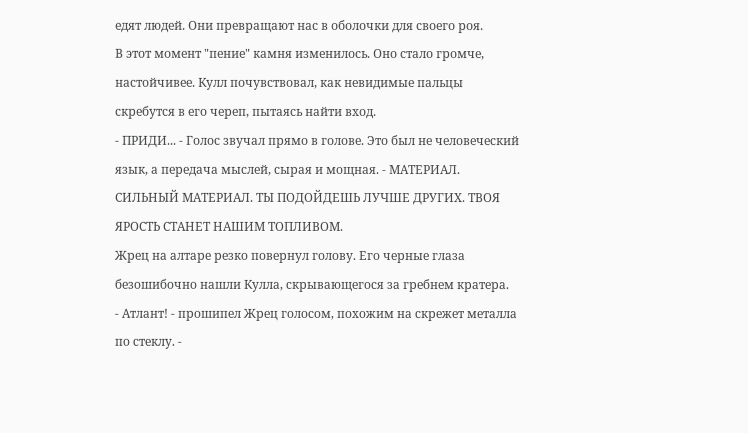едят людей. Они превращают нас в оболочки для своего роя.
В этот момент "пение" камня изменилось. Оно стало громче, настойчивее. Кулл почувствовал, как невидимые пальцы скребутся в его череп, пытаясь найти вход.
- ПРИДИ... - Голос звучал прямо в голове. Это был не человеческий язык, а передача мыслей, сырая и мощная. - МАТЕРИАЛ. СИЛЬНЫЙ МАТЕРИАЛ. ТЫ ПОДОЙДЕШЬ ЛУЧШЕ ДРУГИХ. ТВОЯ ЯРОСТЬ СТАНЕТ НАШИМ ТОПЛИВОМ.
Жрец на алтаре резко повернул голову. Его черные глаза безошибочно нашли Кулла, скрывающегося за гребнем кратера.
- Атлант! - прошипел Жрец голосом, похожим на скрежет металла по стеклу. -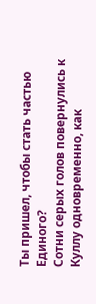Ты пришел, чтобы стать частью Единого?
Сотни серых голов повернулись к Куллу одновременно, как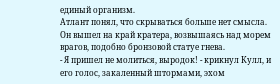единый организм.
Атлант понял, что скрываться больше нет смысла. Он вышел на край кратера, возвышаясь над морем врагов, подобно бронзовой статуе гнева.
- Я пришел не молиться, выродок! - крикнул Кулл, и его голос, закаленный штормами, эхом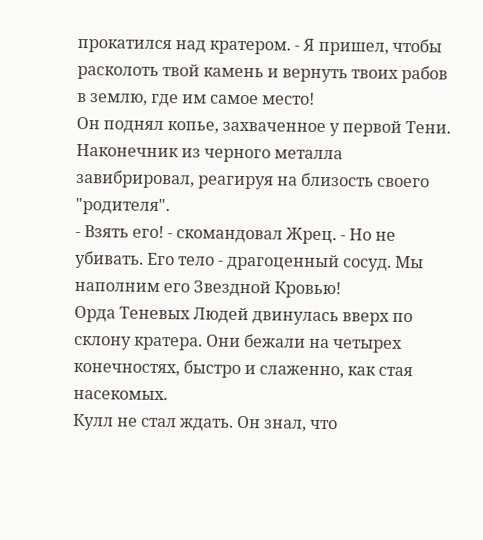прокатился над кратером. - Я пришел, чтобы расколоть твой камень и вернуть твоих рабов в землю, где им самое место!
Он поднял копье, захваченное у первой Тени. Наконечник из черного металла завибрировал, реагируя на близость своего "родителя".
- Взять его! - скомандовал Жрец. - Но не убивать. Его тело - драгоценный сосуд. Мы наполним его Звездной Кровью!
Орда Теневых Людей двинулась вверх по склону кратера. Они бежали на четырех конечностях, быстро и слаженно, как стая насекомых.
Кулл не стал ждать. Он знал, что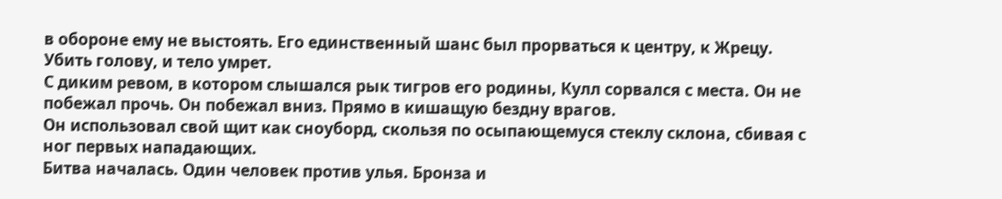в обороне ему не выстоять. Его единственный шанс был прорваться к центру, к Жрецу. Убить голову, и тело умрет.
С диким ревом, в котором слышался рык тигров его родины, Кулл сорвался с места. Он не побежал прочь. Он побежал вниз. Прямо в кишащую бездну врагов.
Он использовал свой щит как сноуборд, скользя по осыпающемуся стеклу склона, сбивая с ног первых нападающих.
Битва началась. Один человек против улья. Бронза и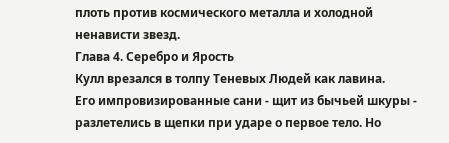плоть против космического металла и холодной ненависти звезд.
Глава 4. Серебро и Ярость
Кулл врезался в толпу Теневых Людей как лавина.
Его импровизированные сани - щит из бычьей шкуры - разлетелись в щепки при ударе о первое тело. Но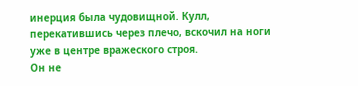инерция была чудовищной. Кулл, перекатившись через плечо, вскочил на ноги уже в центре вражеского строя.
Он не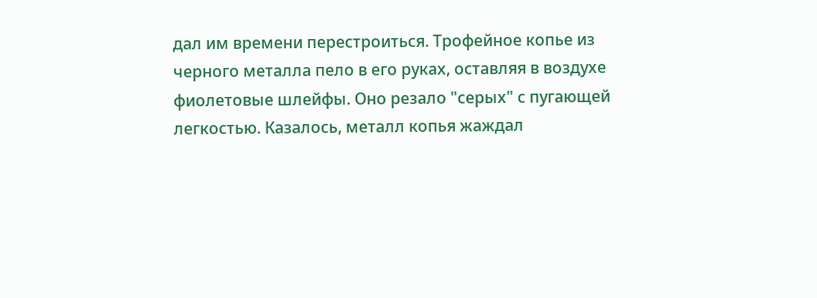дал им времени перестроиться. Трофейное копье из черного металла пело в его руках, оставляя в воздухе фиолетовые шлейфы. Оно резало "серых" с пугающей легкостью. Казалось, металл копья жаждал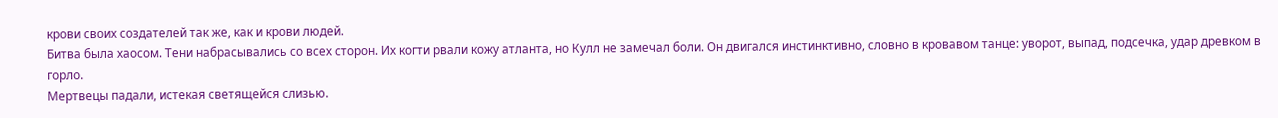крови своих создателей так же, как и крови людей.
Битва была хаосом. Тени набрасывались со всех сторон. Их когти рвали кожу атланта, но Кулл не замечал боли. Он двигался инстинктивно, словно в кровавом танце: уворот, выпад, подсечка, удар древком в горло.
Мертвецы падали, истекая светящейся слизью.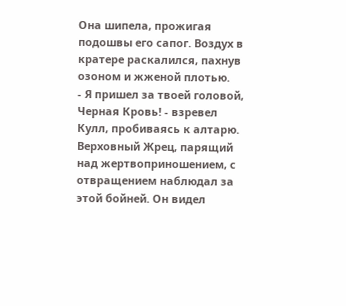Она шипела, прожигая подошвы его сапог. Воздух в кратере раскалился, пахнув озоном и жженой плотью.
- Я пришел за твоей головой, Черная Кровь! - взревел Кулл, пробиваясь к алтарю.
Верховный Жрец, парящий над жертвоприношением, с отвращением наблюдал за этой бойней. Он видел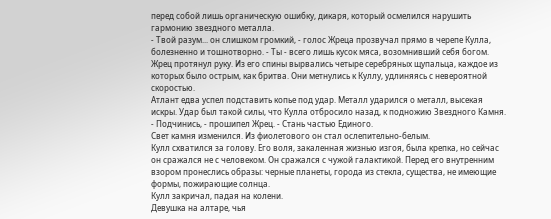перед собой лишь органическую ошибку, дикаря, который осмелился нарушить гармонию звездного металла.
- Твой разум... он слишком громкий, - голос Жреца прозвучал прямо в черепе Кулла, болезненно и тошнотворно. - Ты - всего лишь кусок мяса, возомнивший себя богом.
Жрец протянул руку. Из его спины вырвались четыре серебряных щупальца, каждое из которых было острым, как бритва. Они метнулись к Куллу, удлиняясь с невероятной скоростью.
Атлант едва успел подставить копье под удар. Металл ударился о металл, высекая искры. Удар был такой силы, что Кулла отбросило назад, к подножию Звездного Камня.
- Подчинись, - прошипел Жрец. - Стань частью Единого.
Свет камня изменился. Из фиолетового он стал ослепительно-белым.
Кулл схватился за голову. Его воля, закаленная жизнью изгоя, была крепка, но сейчас он сражался не с человеком. Он сражался с чужой галактикой. Перед его внутренним взором пронеслись образы: черные планеты, города из стекла, существа, не имеющие формы, пожирающие солнца.
Кулл закричал, падая на колени.
Девушка на алтаре, чья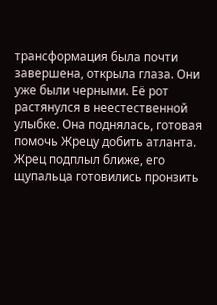трансформация была почти завершена, открыла глаза. Они уже были черными. Её рот растянулся в неестественной улыбке. Она поднялась, готовая помочь Жрецу добить атланта.
Жрец подплыл ближе, его щупальца готовились пронзить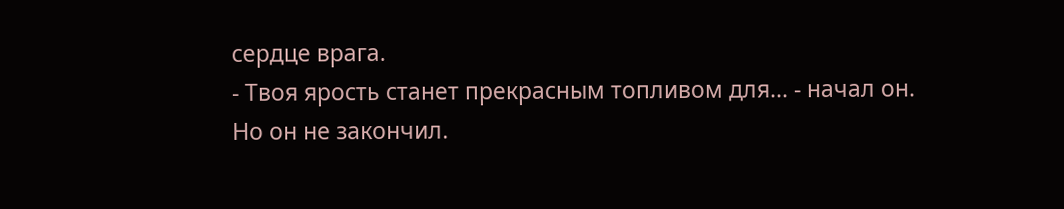сердце врага.
- Твоя ярость станет прекрасным топливом для... - начал он.
Но он не закончил.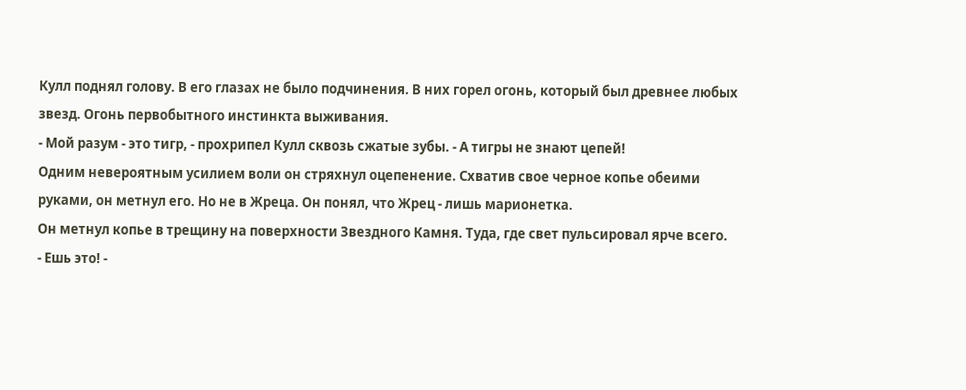Кулл поднял голову. В его глазах не было подчинения. В них горел огонь, который был древнее любых звезд. Огонь первобытного инстинкта выживания.
- Мой разум - это тигр, - прохрипел Кулл сквозь сжатые зубы. - А тигры не знают цепей!
Одним невероятным усилием воли он стряхнул оцепенение. Схватив свое черное копье обеими руками, он метнул его. Но не в Жреца. Он понял, что Жрец - лишь марионетка.
Он метнул копье в трещину на поверхности Звездного Камня. Туда, где свет пульсировал ярче всего.
- Ешь это! -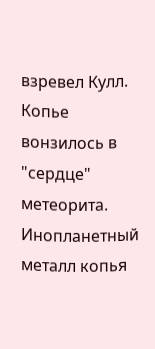взревел Кулл.
Копье вонзилось в "сердце" метеорита.
Инопланетный металл копья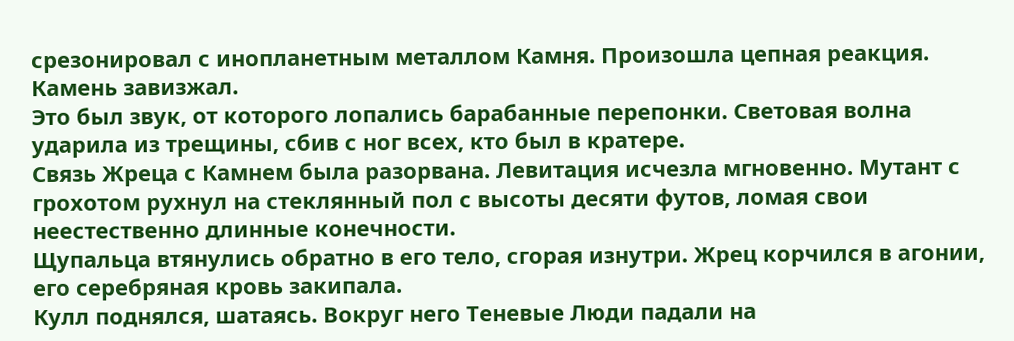срезонировал с инопланетным металлом Камня. Произошла цепная реакция.
Камень завизжал.
Это был звук, от которого лопались барабанные перепонки. Световая волна ударила из трещины, сбив с ног всех, кто был в кратере.
Связь Жреца с Камнем была разорвана. Левитация исчезла мгновенно. Мутант с грохотом рухнул на стеклянный пол с высоты десяти футов, ломая свои неестественно длинные конечности.
Щупальца втянулись обратно в его тело, сгорая изнутри. Жрец корчился в агонии, его серебряная кровь закипала.
Кулл поднялся, шатаясь. Вокруг него Теневые Люди падали на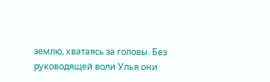землю, хватаясь за головы. Без руководящей воли Улья они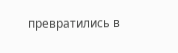превратились в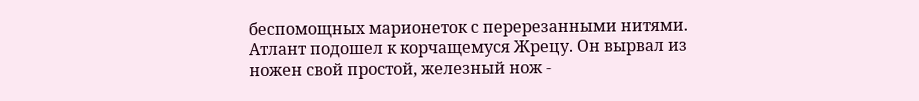беспомощных марионеток с перерезанными нитями.
Атлант подошел к корчащемуся Жрецу. Он вырвал из ножен свой простой, железный нож -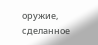оружие, сделанное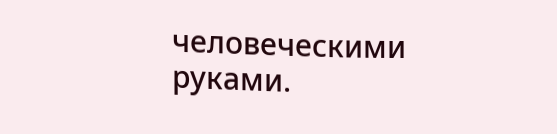человеческими руками.